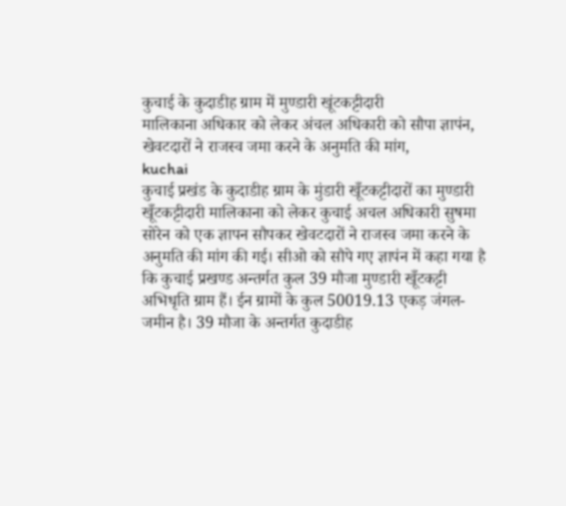कुचाई के कुदाडीह ग्राम में मुण्डारी खूंटकट्टीदारी
मालिकाना अधिकार को लेकर अंचल अधिकारी को सौपा ज्ञापंन,
खेवटदारों ने राजस्व जमा करने के अनुमति की मांग,
kuchai
कुचाई प्रखंड के कुदाडीह ग्राम के मुंडारी खूँटकट्टीदारों का मुण्डारी खूँटकट्टीदारी मालिकाना को लेकर कुचाई अचल अधिकारी सुषमा सोरेन को एक ज्ञापन सौपकर खेवटदारों ने राजस्व जमा करने के अनुमति की मांग की गई। सीओ को सौपे गए ज्ञापंन में कहा गया है कि कुचाई प्रखण्ड अन्तर्गत कुल 39 मौजा मुण्डारी खूँटकट्टी अभिधृति ग्राम हैं। ईन ग्रामों के कुल 50019.13 एकड़ जंगल-जमीन है। 39 मौजा के अन्तर्गत कुदाडीह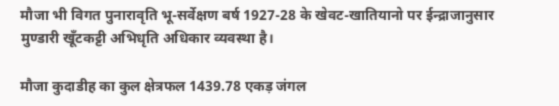मौजा भी विगत पुनारावृति भू-सर्वेक्षण बर्ष 1927-28 के खेवट-खातियानो पर ईन्द्राजानुसार मुण्डारी खूँटकट्टी अभिधृति अधिकार व्यवस्था है।

मौजा कुदाडीह का कुल क्षेत्रफल 1439.78 एकड़ जंगल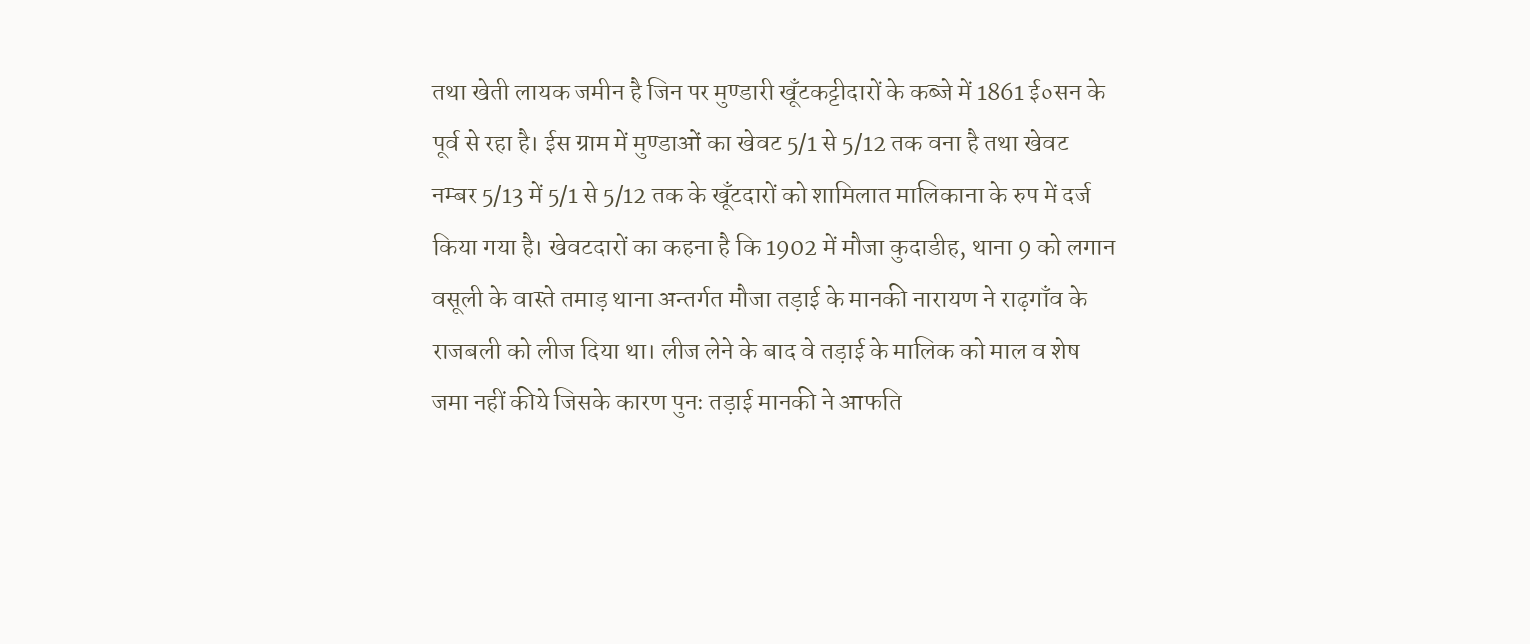तथा खेती लायक जमीन है जिन पर मुण्डारी खूँटकट्टीदारों के कब्जे में 1861 ई०सन के पूर्व से रहा है। ईस ग्राम में मुण्डाओं का खेवट 5/1 से 5/12 तक वना है तथा खेवट नम्बर 5/13 में 5/1 से 5/12 तक के खूँटदारों को शामिलात मालिकाना के रुप में दर्ज किया गया है। खेवटदारों का कहना है कि 1902 में मौजा कुदाडीह, थाना 9 को लगान वसूली के वास्ते तमाड़ थाना अन्तर्गत मौजा तड़ाई के मानकी नारायण ने राढ़गाँव के राजबली को लीज दिया था। लीज लेने के बाद वे तड़ाई के मालिक को माल व शेष जमा नहीं कीये जिसके कारण पुनः तड़ाई मानकी ने आफति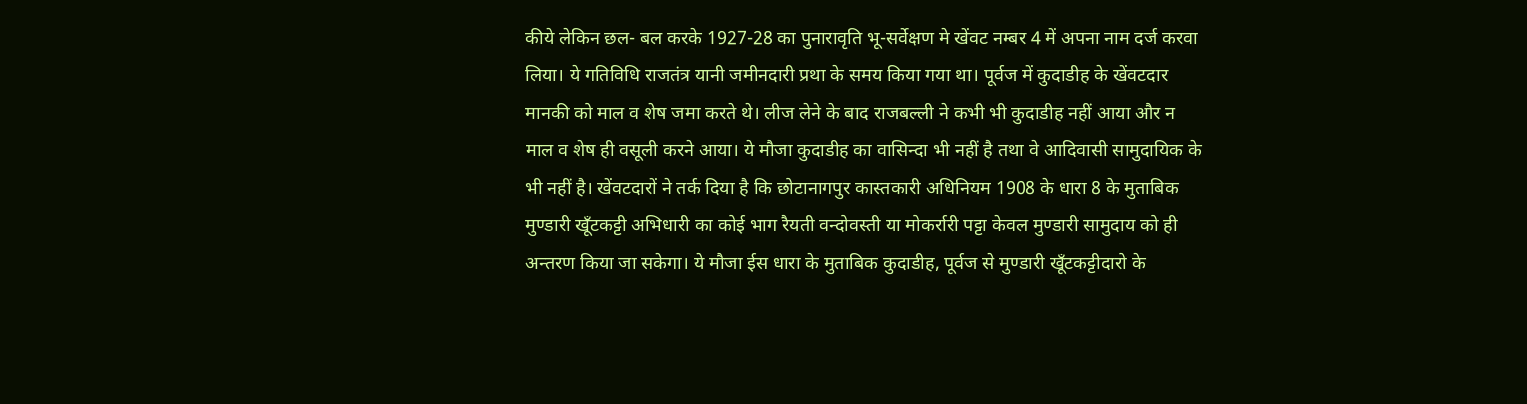कीये लेकिन छल- बल करके 1927-28 का पुनारावृति भू-सर्वेक्षण मे खेंवट नम्बर 4 में अपना नाम दर्ज करवा लिया। ये गतिविधि राजतंत्र यानी जमीनदारी प्रथा के समय किया गया था। पूर्वज में कुदाडीह के खेंवटदार मानकी को माल व शेष जमा करते थे। लीज लेने के बाद राजबल्ली ने कभी भी कुदाडीह नहीं आया और न माल व शेष ही वसूली करने आया। ये मौजा कुदाडीह का वासिन्दा भी नहीं है तथा वे आदिवासी सामुदायिक के भी नहीं है। खेंवटदारों ने तर्क दिया है कि छोटानागपुर कास्तकारी अधिनियम 1908 के धारा 8 के मुताबिक मुण्डारी खूँटकट्टी अभिधारी का कोई भाग रैयती वन्दोवस्ती या मोकर्रारी पट्टा केवल मुण्डारी सामुदाय को ही अन्तरण किया जा सकेगा। ये मौजा ईस धारा के मुताबिक कुदाडीह, पूर्वज से मुण्डारी खूँटकट्टीदारो के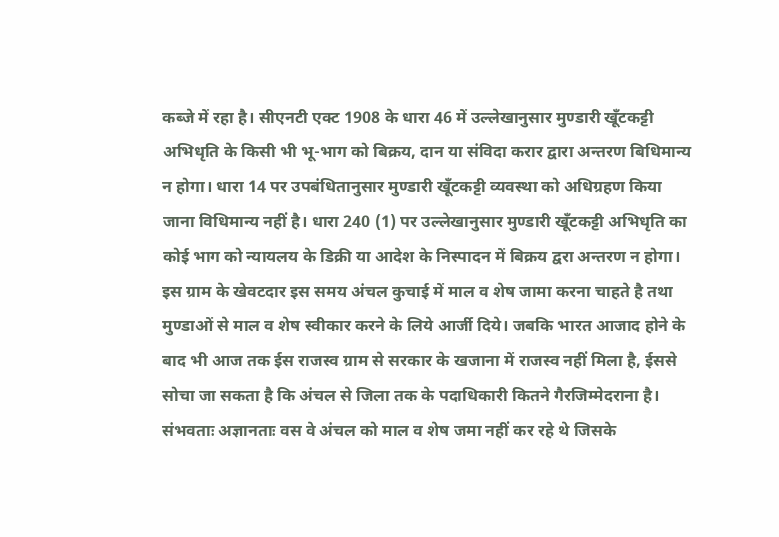कब्जे में रहा है। सीएनटी एक्ट 1908 के धारा 46 में उल्लेखानुसार मुण्डारी खूँटकट्टी अभिधृति के किसी भी भू-भाग को बिक्रय, दान या संविदा करार द्वारा अन्तरण बिधिमान्य न होगा। धारा 14 पर उपबंधितानुसार मुण्डारी खूँटकट्टी व्यवस्था को अधिग्रहण किया जाना विधिमान्य नहीं है। धारा 240 (1) पर उल्लेखानुसार मुण्डारी खूँटकट्टी अभिधृति का कोई भाग को न्यायलय के डिक्री या आदेश के निस्पादन में बिक्रय द्वरा अन्तरण न होगा। इस ग्राम के खेवटदार इस समय अंचल कुचाई में माल व शेष जामा करना चाहते है तथा मुण्डाओं से माल व शेष स्वीकार करने के लिये आर्जी दिये। जबकि भारत आजाद होने के बाद भी आज तक ईस राजस्व ग्राम से सरकार के खजाना में राजस्व नहीं मिला है, ईससे सोचा जा सकता है कि अंचल से जिला तक के पदाधिकारी कितने गैरजिम्मेदराना है। संभवताः अज्ञानताः वस वे अंचल को माल व शेष जमा नहीं कर रहे थे जिसके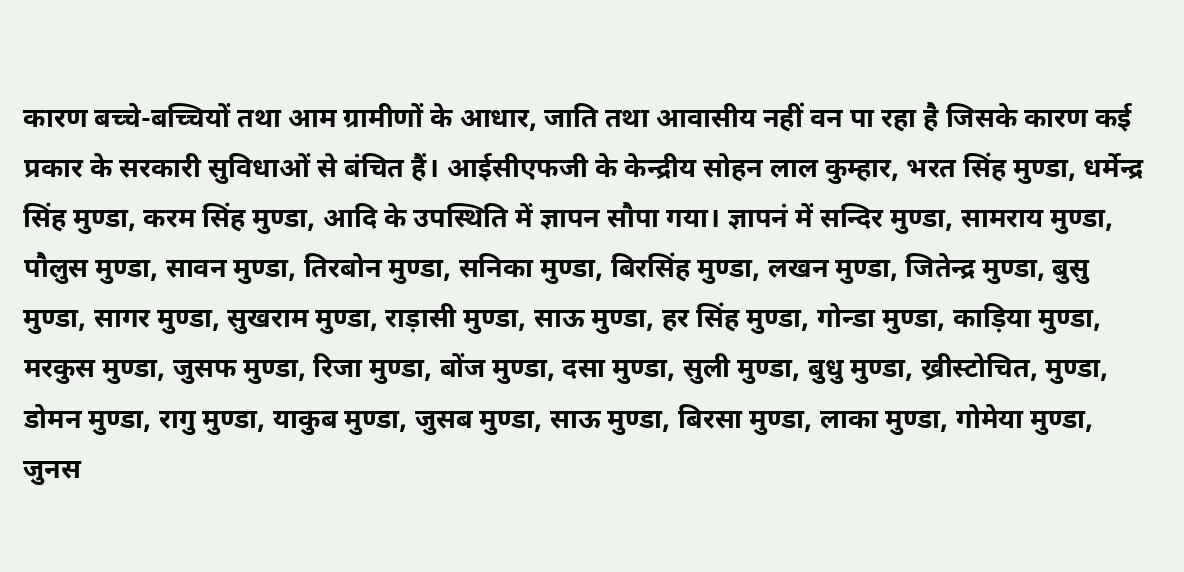कारण बच्चे-बच्चियों तथा आम ग्रामीणों के आधार, जाति तथा आवासीय नहीं वन पा रहा है जिसके कारण कई प्रकार के सरकारी सुविधाओं से बंचित हैं। आईसीएफजी के केन्द्रीय सोहन लाल कुम्हार, भरत सिंह मुण्डा, धर्मेन्द्र सिंह मुण्डा, करम सिंह मुण्डा, आदि के उपस्थिति में ज्ञापन सौपा गया। ज्ञापनं में सन्दिर मुण्डा, सामराय मुण्डा, पौलुस मुण्डा, सावन मुण्डा, तिरबोन मुण्डा, सनिका मुण्डा, बिरसिंह मुण्डा, लखन मुण्डा, जितेन्द्र मुण्डा, बुसु मुण्डा, सागर मुण्डा, सुखराम मुण्डा, राड़ासी मुण्डा, साऊ मुण्डा, हर सिंह मुण्डा, गोन्डा मुण्डा, काड़िया मुण्डा, मरकुस मुण्डा, जुसफ मुण्डा, रिजा मुण्डा, बोंज मुण्डा, दसा मुण्डा, सुली मुण्डा, बुधु मुण्डा, ख्रीस्टोचित, मुण्डा, डोमन मुण्डा, रागु मुण्डा, याकुब मुण्डा, जुसब मुण्डा, साऊ मुण्डा, बिरसा मुण्डा, लाका मुण्डा, गोमेया मुण्डा, जुनस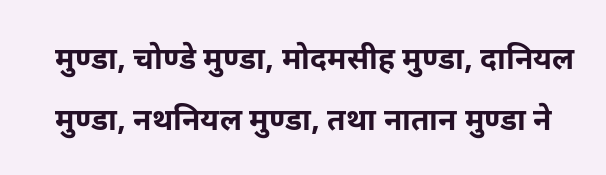मुण्डा, चोण्डे मुण्डा, मोदमसीह मुण्डा, दानियल मुण्डा, नथनियल मुण्डा, तथा नातान मुण्डा ने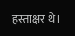हस्ताक्षर थे।